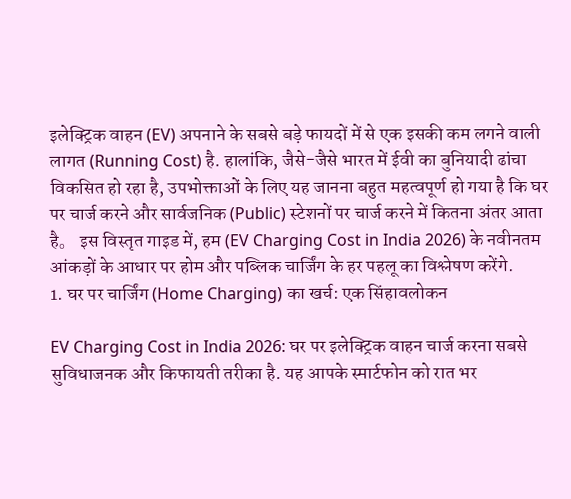इलेक्ट्रिक वाहन (EV) अपनाने के सबसे बड़े फायदों में से एक इसकी कम लगने वाली लागत (Running Cost) है. हालांकि, जैसे-जैसे भारत में ईवी का बुनियादी ढांचा विकसित हो रहा है, उपभोक्ताओं के लिए यह जानना बहुत महत्वपूर्ण हो गया है कि घर पर चार्ज करने और सार्वजनिक (Public) स्टेशनों पर चार्ज करने में कितना अंतर आता है。 इस विस्तृत गाइड में, हम (EV Charging Cost in India 2026) के नवीनतम आंकड़ों के आधार पर होम और पब्लिक चार्जिंग के हर पहलू का विश्लेषण करेंगे.
1. घर पर चार्जिंग (Home Charging) का खर्च: एक सिंहावलोकन

EV Charging Cost in India 2026: घर पर इलेक्ट्रिक वाहन चार्ज करना सबसे सुविधाजनक और किफायती तरीका है. यह आपके स्मार्टफोन को रात भर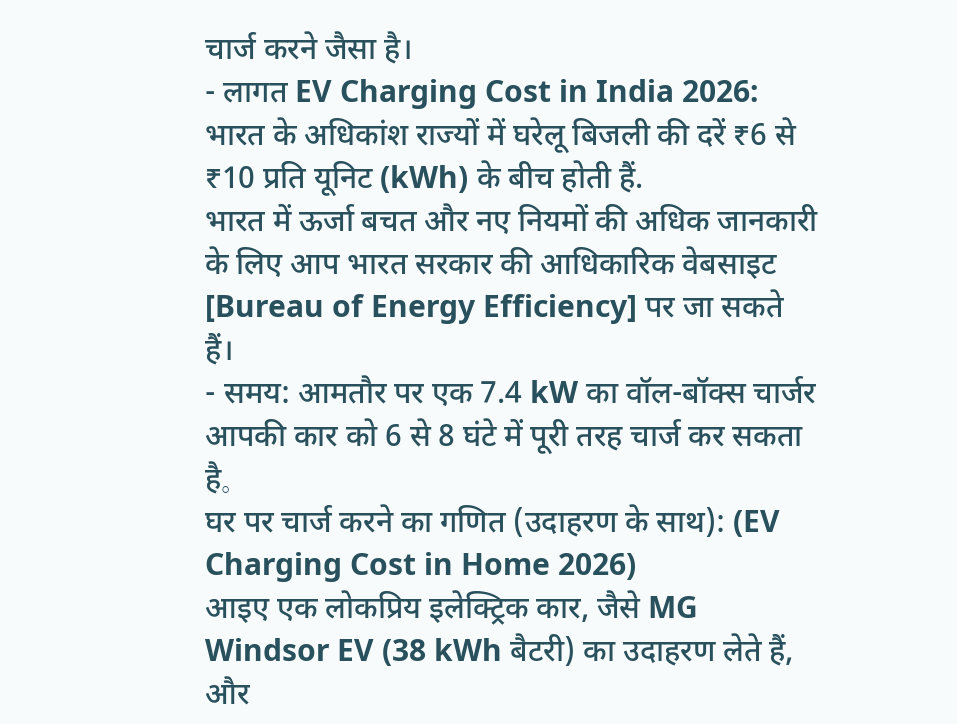चार्ज करने जैसा है।
- लागत EV Charging Cost in India 2026: भारत के अधिकांश राज्यों में घरेलू बिजली की दरें ₹6 से ₹10 प्रति यूनिट (kWh) के बीच होती हैं.
भारत में ऊर्जा बचत और नए नियमों की अधिक जानकारी के लिए आप भारत सरकार की आधिकारिक वेबसाइट [Bureau of Energy Efficiency] पर जा सकते हैं।
- समय: आमतौर पर एक 7.4 kW का वॉल-बॉक्स चार्जर आपकी कार को 6 से 8 घंटे में पूरी तरह चार्ज कर सकता है。
घर पर चार्ज करने का गणित (उदाहरण के साथ): (EV Charging Cost in Home 2026)
आइए एक लोकप्रिय इलेक्ट्रिक कार, जैसे MG Windsor EV (38 kWh बैटरी) का उदाहरण लेते हैं, और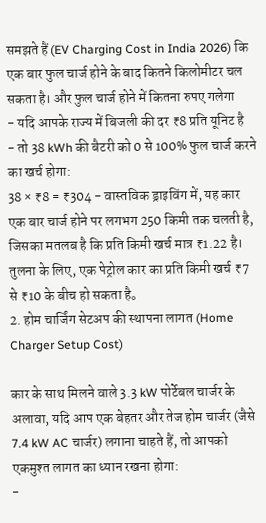समझते हैं (EV Charging Cost in India 2026) कि एक बार फुल चार्ज होने के बाद कितने किलोमीटर चल सकता है। और फुल चार्ज होने में कितना रुपए गलेगा
- यदि आपके राज्य में बिजली की दर ₹8 प्रति यूनिट है
- तो 38 kWh की बैटरी को 0 से 100% फुल चार्ज करने का खर्च होगा:
38 × ₹8 = ₹304 - वास्तविक ड्राइविंग में, यह कार एक बार चार्ज होने पर लगभग 250 किमी तक चलती है, जिसका मतलब है कि प्रति किमी खर्च मात्र ₹1.22 है। तुलना के लिए, एक पेट्रोल कार का प्रति किमी खर्च ₹7 से ₹10 के बीच हो सकता है。
2. होम चार्जिंग सेटअप की स्थापना लागत (Home Charger Setup Cost)

कार के साथ मिलने वाले 3.3 kW पोर्टेबल चार्जर के अलावा, यदि आप एक बेहतर और तेज होम चार्जर (जैसे 7.4 kW AC चार्जर) लगाना चाहते हैं, तो आपको एकमुश्त लागत का ध्यान रखना होगा:
-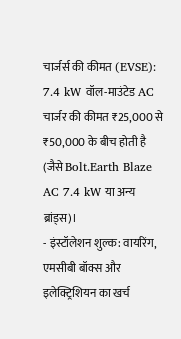चार्जर्स की कीमत (EVSE): 7.4 kW वॉल-माउंटेड AC चार्जर की कीमत ₹25,000 से ₹50,000 के बीच होती है (जैसे Bolt.Earth Blaze AC 7.4 kW या अन्य ब्रांड्स)।
- इंस्टॉलेशन शुल्क: वायरिंग, एमसीबी बॉक्स और इलेक्ट्रिशियन का खर्च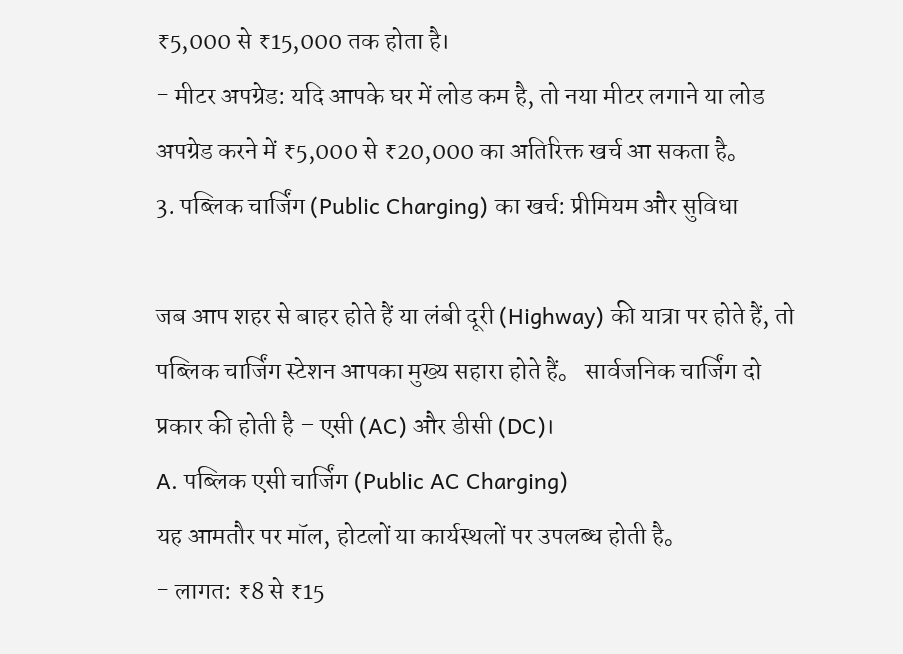₹5,000 से ₹15,000 तक होता है।
- मीटर अपग्रेड: यदि आपके घर में लोड कम है, तो नया मीटर लगाने या लोड अपग्रेड करने में ₹5,000 से ₹20,000 का अतिरिक्त खर्च आ सकता है。
3. पब्लिक चार्जिंग (Public Charging) का खर्च: प्रीमियम और सुविधा

जब आप शहर से बाहर होते हैं या लंबी दूरी (Highway) की यात्रा पर होते हैं, तो पब्लिक चार्जिंग स्टेशन आपका मुख्य सहारा होते हैं。 सार्वजनिक चार्जिंग दो प्रकार की होती है – एसी (AC) और डीसी (DC)।
A. पब्लिक एसी चार्जिंग (Public AC Charging)
यह आमतौर पर मॉल, होटलों या कार्यस्थलों पर उपलब्ध होती है。
- लागत: ₹8 से ₹15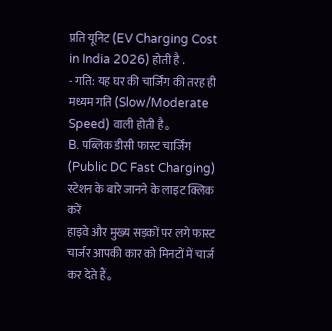प्रति यूनिट (EV Charging Cost in India 2026) होती है .
- गति: यह घर की चार्जिंग की तरह ही मध्यम गति (Slow/Moderate Speed) वाली होती है。
B. पब्लिक डीसी फास्ट चार्जिंग (Public DC Fast Charging) स्टेशन के बारे जानने के लाइट क्लिक करें
हाइवे और मुख्य सड़कों पर लगे फास्ट चार्जर आपकी कार को मिनटों में चार्ज कर देते हैं。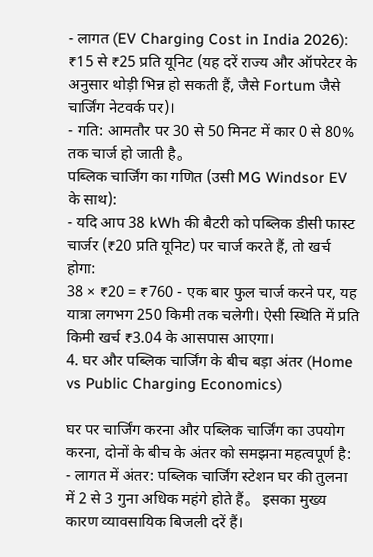- लागत (EV Charging Cost in India 2026): ₹15 से ₹25 प्रति यूनिट (यह दरें राज्य और ऑपरेटर के अनुसार थोड़ी भिन्न हो सकती हैं, जैसे Fortum जैसे चार्जिंग नेटवर्क पर)।
- गति: आमतौर पर 30 से 50 मिनट में कार 0 से 80% तक चार्ज हो जाती है。
पब्लिक चार्जिंग का गणित (उसी MG Windsor EV के साथ):
- यदि आप 38 kWh की बैटरी को पब्लिक डीसी फास्ट चार्जर (₹20 प्रति यूनिट) पर चार्ज करते हैं, तो खर्च होगा:
38 × ₹20 = ₹760 - एक बार फुल चार्ज करने पर, यह यात्रा लगभग 250 किमी तक चलेगी। ऐसी स्थिति में प्रति किमी खर्च ₹3.04 के आसपास आएगा।
4. घर और पब्लिक चार्जिंग के बीच बड़ा अंतर (Home vs Public Charging Economics)

घर पर चार्जिंग करना और पब्लिक चार्जिंग का उपयोग करना, दोनों के बीच के अंतर को समझना महत्वपूर्ण है:
- लागत में अंतर: पब्लिक चार्जिंग स्टेशन घर की तुलना में 2 से 3 गुना अधिक महंगे होते हैं。 इसका मुख्य कारण व्यावसायिक बिजली दरें हैं।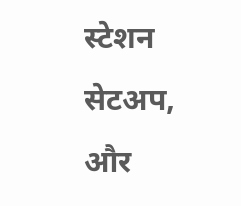स्टेशन सेटअप, और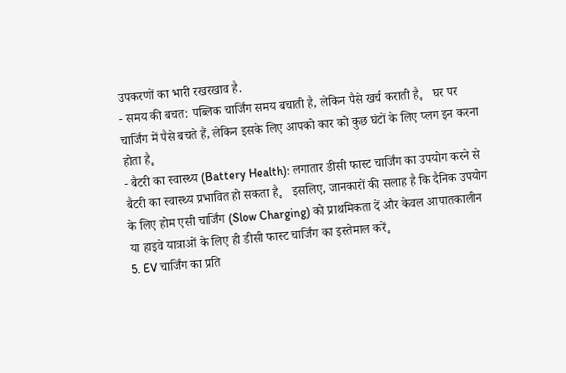उपकरणों का भारी रखरखाव है.
- समय की बचत: पब्लिक चार्जिंग समय बचाती है, लेकिन पैसे खर्च कराती है。 घर पर चार्जिंग में पैसे बचते हैं, लेकिन इसके लिए आपको कार को कुछ घंटों के लिए प्लग इन करना होता है。
- बैटरी का स्वास्थ्य (Battery Health): लगातार डीसी फास्ट चार्जिंग का उपयोग करने से बैटरी का स्वास्थ्य प्रभावित हो सकता है。 इसलिए, जानकारों की सलाह है कि दैनिक उपयोग के लिए होम एसी चार्जिंग (Slow Charging) को प्राथमिकता दें और केवल आपातकालीन या हाइवे यात्राओं के लिए ही डीसी फास्ट चार्जिंग का इस्तेमाल करें。
5. EV चार्जिंग का प्रति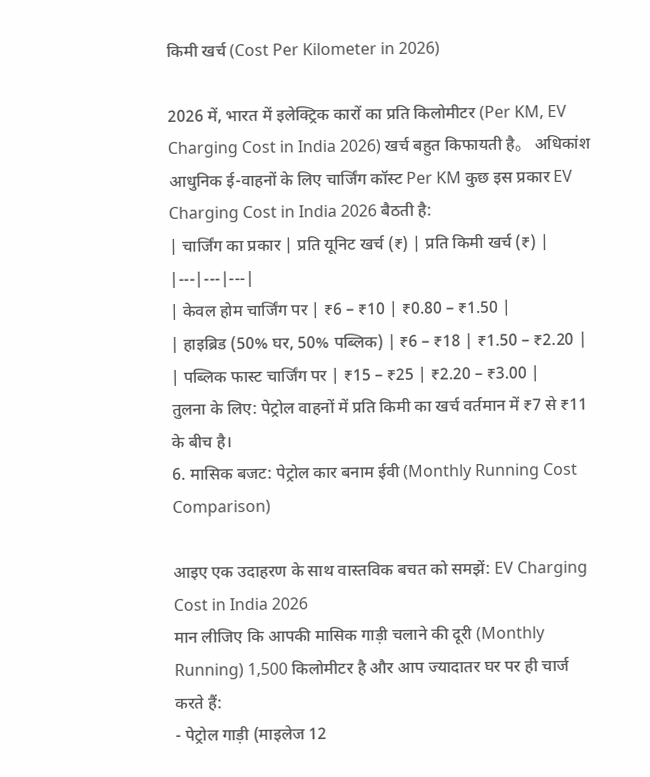किमी खर्च (Cost Per Kilometer in 2026)

2026 में, भारत में इलेक्ट्रिक कारों का प्रति किलोमीटर (Per KM, EV Charging Cost in India 2026) खर्च बहुत किफायती है。 अधिकांश आधुनिक ई-वाहनों के लिए चार्जिंग कॉस्ट Per KM कुछ इस प्रकार EV Charging Cost in India 2026 बैठती है:
| चार्जिंग का प्रकार | प्रति यूनिट खर्च (₹) | प्रति किमी खर्च (₹) |
|---|---|---|
| केवल होम चार्जिंग पर | ₹6 – ₹10 | ₹0.80 – ₹1.50 |
| हाइब्रिड (50% घर, 50% पब्लिक) | ₹6 – ₹18 | ₹1.50 – ₹2.20 |
| पब्लिक फास्ट चार्जिंग पर | ₹15 – ₹25 | ₹2.20 – ₹3.00 |
तुलना के लिए: पेट्रोल वाहनों में प्रति किमी का खर्च वर्तमान में ₹7 से ₹11 के बीच है।
6. मासिक बजट: पेट्रोल कार बनाम ईवी (Monthly Running Cost Comparison)

आइए एक उदाहरण के साथ वास्तविक बचत को समझें: EV Charging Cost in India 2026
मान लीजिए कि आपकी मासिक गाड़ी चलाने की दूरी (Monthly Running) 1,500 किलोमीटर है और आप ज्यादातर घर पर ही चार्ज करते हैं:
- पेट्रोल गाड़ी (माइलेज 12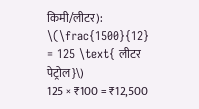किमी/लीटर):
\(\frac{1500}{12} = 125 \text{ लीटर पेट्रोल}\)
125 × ₹100 = ₹12,500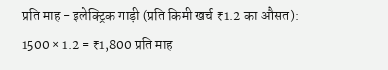प्रति माह - इलेक्ट्रिक गाड़ी (प्रति किमी खर्च ₹1.2 का औसत):
1500 × 1.2 = ₹1,800 प्रति माह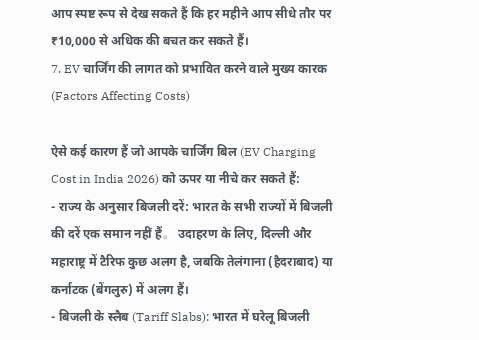आप स्पष्ट रूप से देख सकते हैं कि हर महीने आप सीधे तौर पर ₹10,000 से अधिक की बचत कर सकते हैं।
7. EV चार्जिंग की लागत को प्रभावित करने वाले मुख्य कारक (Factors Affecting Costs)

ऐसे कई कारण हैं जो आपके चार्जिंग बिल (EV Charging Cost in India 2026) को ऊपर या नीचे कर सकते हैं:
- राज्य के अनुसार बिजली दरें: भारत के सभी राज्यों में बिजली की दरें एक समान नहीं हैं。 उदाहरण के लिए, दिल्ली और महाराष्ट्र में टैरिफ कुछ अलग है, जबकि तेलंगाना (हैदराबाद) या कर्नाटक (बेंगलुरु) में अलग हैं।
- बिजली के स्लैब (Tariff Slabs): भारत में घरेलू बिजली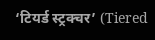‘टियर्ड स्ट्रक्चर’ (Tiered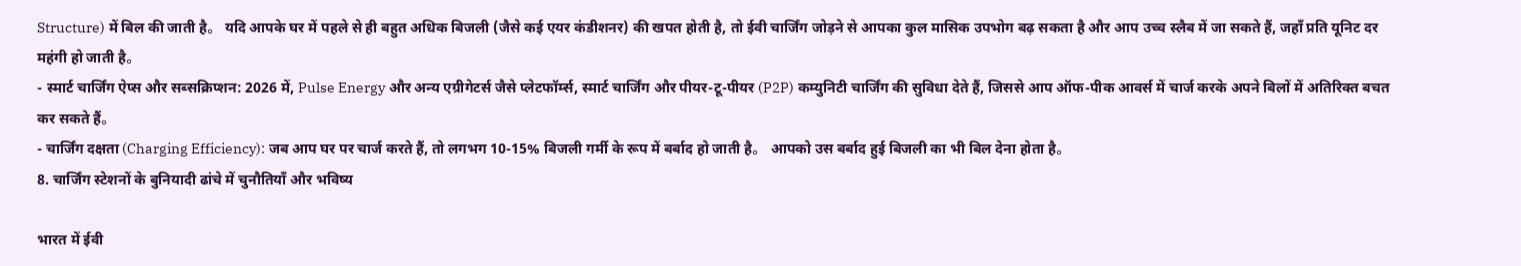Structure) में बिल की जाती है。 यदि आपके घर में पहले से ही बहुत अधिक बिजली (जैसे कई एयर कंडीशनर) की खपत होती है, तो ईवी चार्जिंग जोड़ने से आपका कुल मासिक उपभोग बढ़ सकता है और आप उच्च स्लैब में जा सकते हैं, जहाँ प्रति यूनिट दर महंगी हो जाती है。
- स्मार्ट चार्जिंग ऐप्स और सब्सक्रिप्शन: 2026 में, Pulse Energy और अन्य एग्रीगेटर्स जैसे प्लेटफॉर्म्स, स्मार्ट चार्जिंग और पीयर-टू-पीयर (P2P) कम्युनिटी चार्जिंग की सुविधा देते हैं, जिससे आप ऑफ-पीक आवर्स में चार्ज करके अपने बिलों में अतिरिक्त बचत कर सकते हैं。
- चार्जिंग दक्षता (Charging Efficiency): जब आप घर पर चार्ज करते हैं, तो लगभग 10-15% बिजली गर्मी के रूप में बर्बाद हो जाती है。 आपको उस बर्बाद हुई बिजली का भी बिल देना होता है。
8. चार्जिंग स्टेशनों के बुनियादी ढांचे में चुनौतियाँ और भविष्य

भारत में ईवी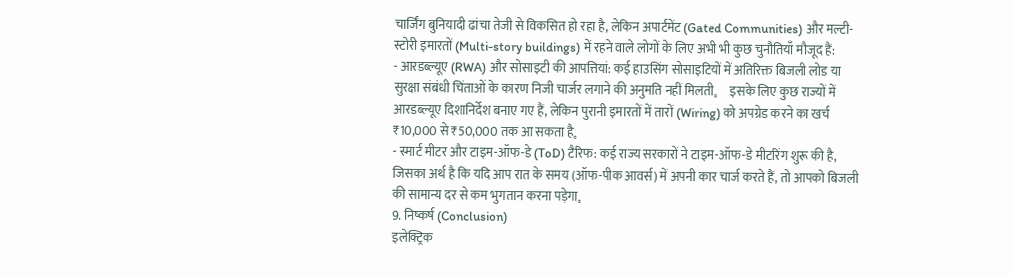चार्जिंग बुनियादी ढांचा तेजी से विकसित हो रहा है, लेकिन अपार्टमेंट (Gated Communities) और मल्टी-स्टोरी इमारतों (Multi-story buildings) में रहने वाले लोगों के लिए अभी भी कुछ चुनौतियाँ मौजूद हैं:
- आरडब्ल्यूए (RWA) और सोसाइटी की आपत्तियां: कई हाउसिंग सोसाइटियों में अतिरिक्त बिजली लोड या सुरक्षा संबंधी चिंताओं के कारण निजी चार्जर लगाने की अनुमति नहीं मिलती。 इसके लिए कुछ राज्यों में आरडब्ल्यूए दिशानिर्देश बनाए गए हैं, लेकिन पुरानी इमारतों में तारों (Wiring) को अपग्रेड करने का खर्च ₹10,000 से ₹50,000 तक आ सकता है。
- स्मार्ट मीटर और टाइम-ऑफ-डे (ToD) टैरिफ: कई राज्य सरकारों ने टाइम-ऑफ-डे मीटरिंग शुरू की है, जिसका अर्थ है कि यदि आप रात के समय (ऑफ-पीक आवर्स) में अपनी कार चार्ज करते हैं, तो आपको बिजली की सामान्य दर से कम भुगतान करना पड़ेगा。
9. निष्कर्ष (Conclusion)
इलेक्ट्रिक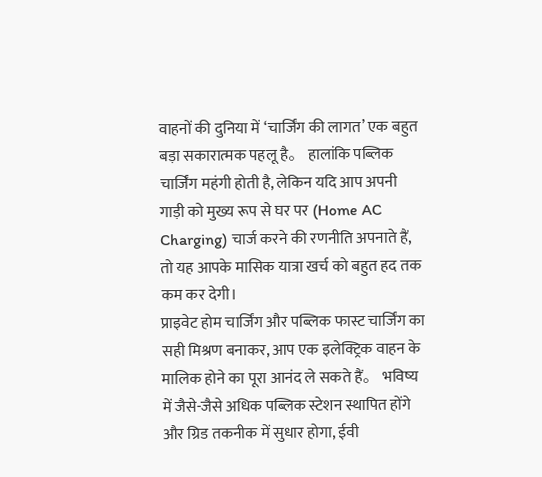वाहनों की दुनिया में ‘चार्जिंग की लागत’ एक बहुत बड़ा सकारात्मक पहलू है。 हालांकि पब्लिक चार्जिंग महंगी होती है, लेकिन यदि आप अपनी गाड़ी को मुख्य रूप से घर पर (Home AC Charging) चार्ज करने की रणनीति अपनाते हैं, तो यह आपके मासिक यात्रा खर्च को बहुत हद तक कम कर देगी।
प्राइवेट होम चार्जिंग और पब्लिक फास्ट चार्जिंग का सही मिश्रण बनाकर, आप एक इलेक्ट्रिक वाहन के मालिक होने का पूरा आनंद ले सकते हैं。 भविष्य में जैसे-जैसे अधिक पब्लिक स्टेशन स्थापित होंगे और ग्रिड तकनीक में सुधार होगा, ईवी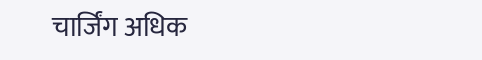चार्जिंग अधिक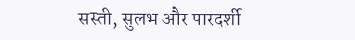सस्ती, सुलभ और पारदर्शी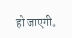हो जाएगी。